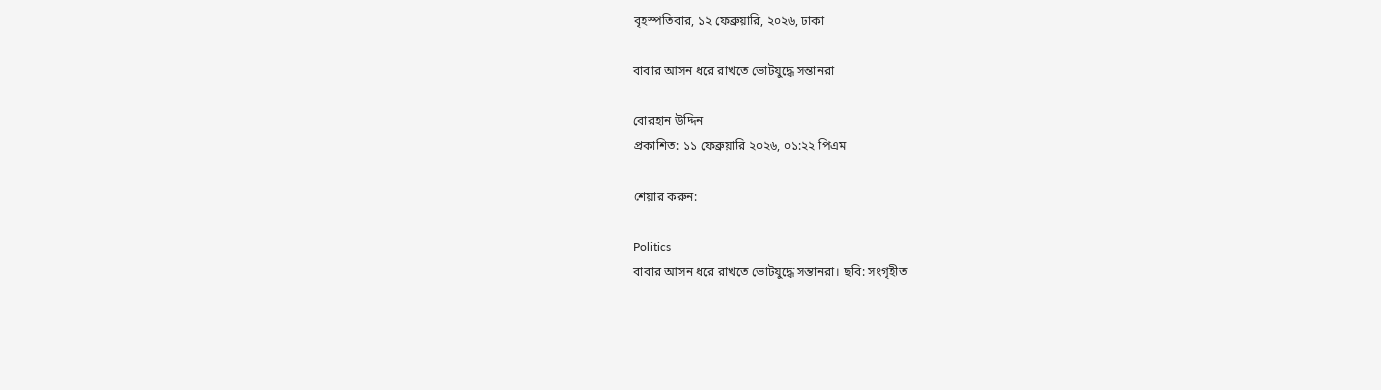বৃহস্পতিবার, ১২ ফেব্রুয়ারি, ২০২৬, ঢাকা

বাবার আসন ধরে রাখতে ভোটযুদ্ধে সন্তানরা

বোরহান উদ্দিন
প্রকাশিত: ১১ ফেব্রুয়ারি ২০২৬, ০১:২২ পিএম

শেয়ার করুন:

Politics
বাবার আসন ধরে রাখতে ভোটযুদ্ধে সন্তানরা। ছবি: সংগৃহীত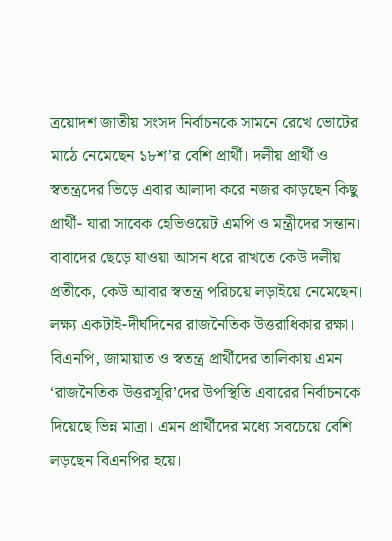ত্রয়োদশ জাতীয় সংসদ নির্বাচনকে সামনে রেখে ভোটের মাঠে নেমেছেন ১৮শ’র বেশি প্রার্থী। দলীয় প্রার্থী ও স্বতন্ত্রদের ভিড়ে এবার আলাদা করে নজর কাড়ছেন কিছু প্রার্থী- যারা সাবেক হেভিওয়েট এমপি ও মন্ত্রীদের সন্তান। বাবাদের ছেড়ে যাওয়া আসন ধরে রাখতে কেউ দলীয় প্রতীকে, কেউ আবার স্বতন্ত্র পরিচয়ে লড়াইয়ে নেমেছেন। লক্ষ্য একটাই-দীর্ঘদিনের রাজনৈতিক উত্তরাধিকার রক্ষা। বিএনপি, জামায়াত ও স্বতন্ত্র প্রার্থীদের তালিকায় এমন ‘রাজনৈতিক উত্তরসূরি’দের উপস্থিতি এবারের নির্বাচনকে দিয়েছে ভিন্ন মাত্রা। এমন প্রার্থীদের মধ্যে সবচেয়ে বেশি লড়ছেন বিএনপির হয়ে।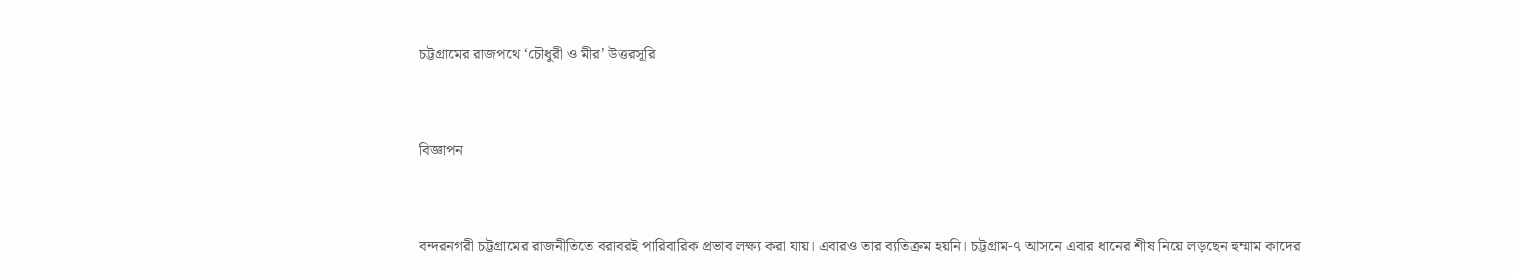চট্টগ্রামের রাজপথে ‘চৌধুরী ও মীর’ উত্তরসূরি


বিজ্ঞাপন


বন্দরনগরী চট্টগ্রামের রাজনীতিতে বরাবরই পারিবারিক প্রভাব লক্ষ্য করা যায়। এবারও তার ব্যতিক্রম হয়নি। চট্টগ্রাম-৭ আসনে এবার ধানের শীষ নিয়ে লড়ছেন হুম্মাম কাদের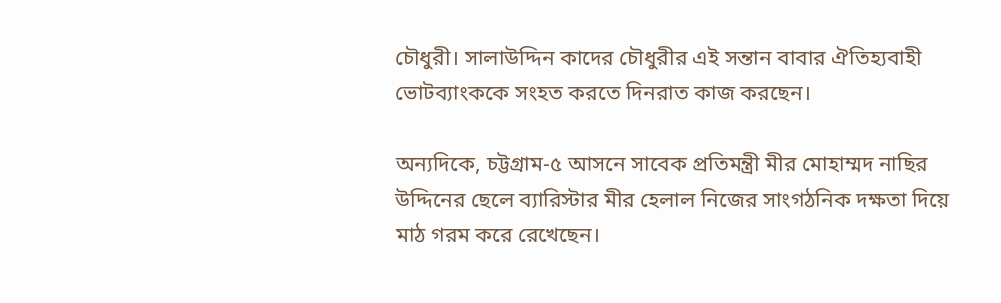চৌধুরী। সালাউদ্দিন কাদের চৌধুরীর এই সন্তান বাবার ঐতিহ্যবাহী ভোটব্যাংককে সংহত করতে দিনরাত কাজ করছেন।

অন্যদিকে, চট্টগ্রাম-৫ আসনে সাবেক প্রতিমন্ত্রী মীর মোহাম্মদ নাছির উদ্দিনের ছেলে ব্যারিস্টার মীর হেলাল নিজের সাংগঠনিক দক্ষতা দিয়ে মাঠ গরম করে রেখেছেন।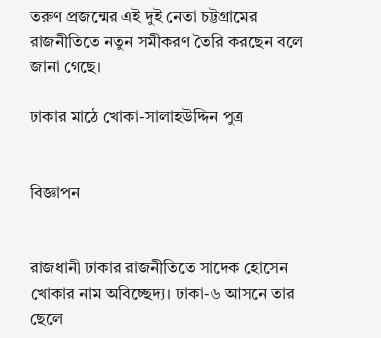তরুণ প্রজন্মের এই দুই নেতা চট্টগ্রামের রাজনীতিতে নতুন সমীকরণ তৈরি করছেন বলে জানা গেছে।

ঢাকার মাঠে খোকা-সালাহউদ্দিন পুত্র


বিজ্ঞাপন


রাজধানী ঢাকার রাজনীতিতে সাদেক হোসেন খোকার নাম অবিচ্ছেদ্য। ঢাকা-৬ আসনে তার ছেলে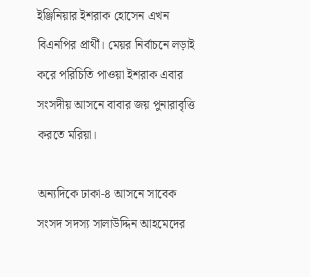ইঞ্জিনিয়ার ইশরাক হোসেন এখন বিএনপির প্রার্থী। মেয়র নির্বাচনে লড়াই করে পরিচিতি পাওয়া ইশরাক এবার সংসদীয় আসনে বাবার জয় পুনারাবৃত্তি করতে মরিয়া।

অন্যদিকে ঢাকা-৪ আসনে সাবেক সংসদ সদস্য সালাউদ্দিন আহমেদের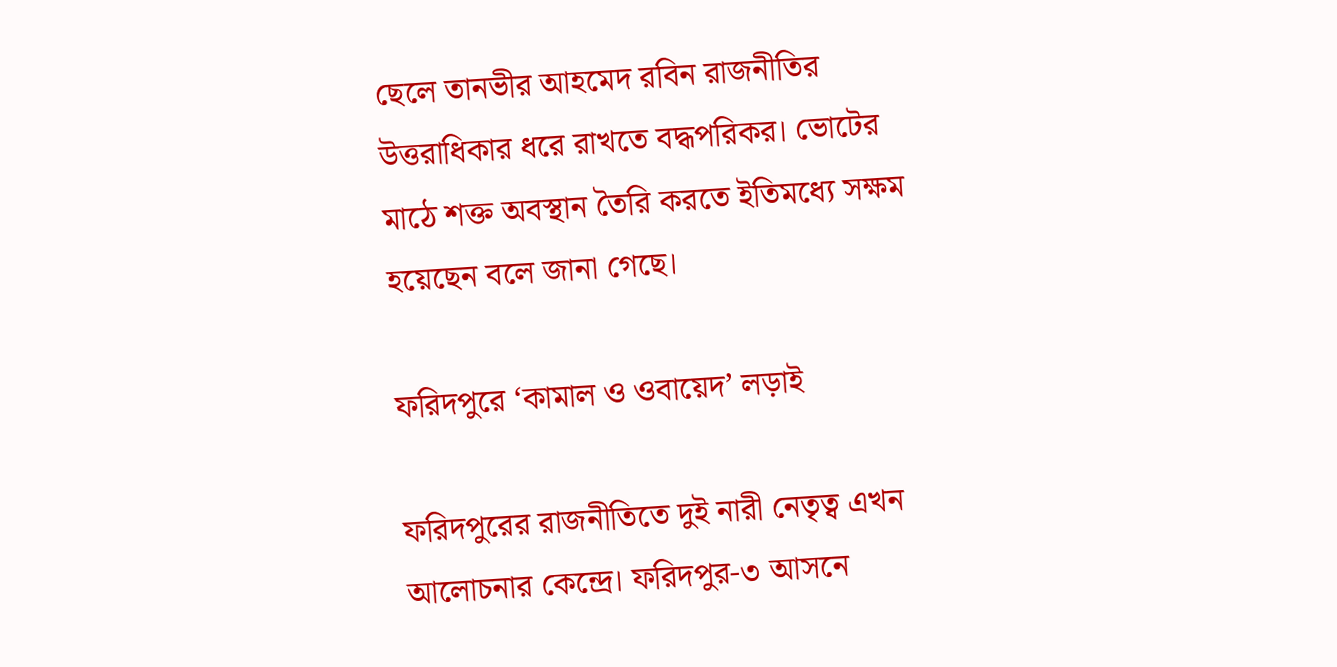ছেলে তানভীর আহমেদ রবিন রাজনীতির উত্তরাধিকার ধরে রাখতে বদ্ধপরিকর। ভোটের মাঠে শক্ত অবস্থান তৈরি করতে ইতিমধ্যে সক্ষম হয়েছেন বলে জানা গেছে।

ফরিদপুরে ‘কামাল ও ওবায়েদ’ লড়াই

ফরিদপুরের রাজনীতিতে দুই নারী নেতৃত্ব এখন আলোচনার কেন্দ্রে। ফরিদপুর-৩ আসনে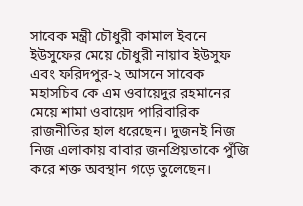সাবেক মন্ত্রী চৌধুরী কামাল ইবনে ইউসুফের মেয়ে চৌধুরী নায়াব ইউসুফ এবং ফরিদপুর-২ আসনে সাবেক মহাসচিব কে এম ওবায়েদুর রহমানের মেয়ে শামা ওবায়েদ পারিবারিক রাজনীতির হাল ধরেছেন। দুজনই নিজ নিজ এলাকায় বাবার জনপ্রিয়তাকে পুঁজি করে শক্ত অবস্থান গড়ে তুলেছেন।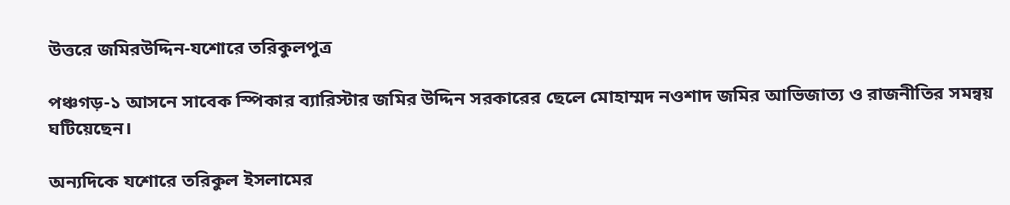উত্তরে জমিরউদ্দিন-যশোরে তরিকুলপুত্র

পঞ্চগড়-১ আসনে সাবেক স্পিকার ব্যারিস্টার জমির উদ্দিন সরকারের ছেলে মোহাম্মদ নওশাদ জমির আভিজাত্য ও রাজনীতির সমন্বয় ঘটিয়েছেন।

অন্যদিকে যশোরে তরিকুল ইসলামের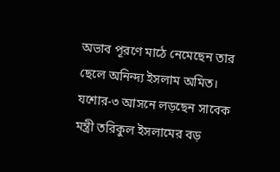অভাব পূরণে মাঠে নেমেছেন তার ছেলে অনিন্দ্য ইসলাম অমিত। যশোর-৩ আসনে লড়ছেন সাবেক মন্ত্রী তরিকুল ইসলামের বড়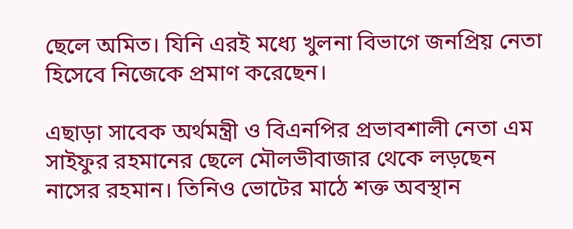ছেলে অমিত। যিনি এরই মধ্যে খুলনা বিভাগে জনপ্রিয় নেতা হিসেবে নিজেকে প্রমাণ করেছেন।

এছাড়া সাবেক অর্থমন্ত্রী ও বিএনপির প্রভাবশালী নেতা এম সাইফুর রহমানের ছেলে মৌলভীবাজার থেকে লড়ছেন নাসের রহমান। তিনিও ভোটের মাঠে শক্ত অবস্থান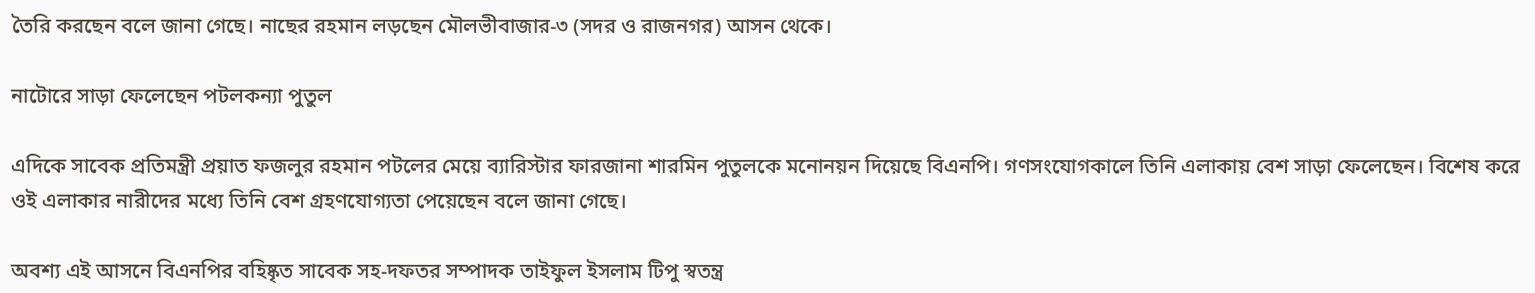তৈরি করছেন বলে জানা গেছে। নাছের রহমান লড়ছেন মৌলভীবাজার-৩ (সদর ও রাজনগর) আসন থেকে।

নাটোরে সাড়া ফেলেছেন পটলকন্যা পুতুল

এদিকে সাবেক প্রতিমন্ত্রী প্রয়াত ফজলুর রহমান পটলের মেয়ে ব্যারিস্টার ফারজানা শারমিন পুতুলকে মনোনয়ন দিয়েছে বিএনপি। গণসংযোগকালে তিনি এলাকায় বেশ সাড়া ফেলেছেন। বিশেষ করে ওই এলাকার নারীদের মধ্যে তিনি বেশ গ্রহণযোগ্যতা পেয়েছেন বলে জানা গেছে।

অবশ্য এই আসনে বিএনপির বহিষ্কৃত সাবেক সহ-দফতর সম্পাদক তাইফুল ইসলাম টিপু স্বতন্ত্র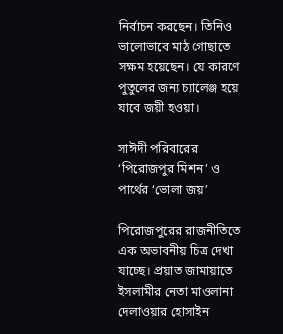নির্বাচন করছেন। তিনিও ভালোভাবে মাঠ গোছাতে সক্ষম হয়েছেন। যে কারণে পুতুলের জন্য চ্যালেঞ্জ হয়ে যাবে জয়ী হওয়া।

সাঈদী পরিবারের ‘পিরোজপুর মিশন’ ও পার্থের ‘ভোলা জয়’

পিরোজপুরের রাজনীতিতে এক অভাবনীয় চিত্র দেখা যাচ্ছে। প্রয়াত জামায়াতে ইসলামীর নেতা মাওলানা দেলাওয়ার হোসাইন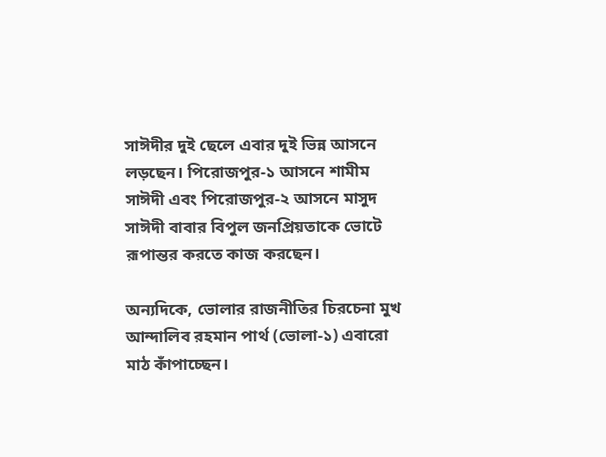সাঈদীর দুই ছেলে এবার দুই ভিন্ন আসনে লড়ছেন। পিরোজপুর-১ আসনে শামীম সাঈদী এবং পিরোজপুর-২ আসনে মাসুদ সাঈদী বাবার বিপুল জনপ্রিয়তাকে ভোটে রূপান্তর করতে কাজ করছেন।

অন্যদিকে, ভোলার রাজনীতির চিরচেনা মুখ আন্দালিব রহমান পার্থ (ভোলা-১) এবারো মাঠ কাঁপাচ্ছেন।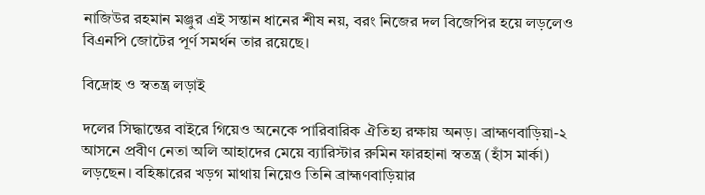নাজিউর রহমান মঞ্জুর এই সন্তান ধানের শীষ নয়, বরং নিজের দল বিজেপির হয়ে লড়লেও বিএনপি জোটের পূর্ণ সমর্থন তার রয়েছে।

বিদ্রোহ ও স্বতন্ত্র লড়াই

দলের সিদ্ধান্তের বাইরে গিয়েও অনেকে পারিবারিক ঐতিহ্য রক্ষায় অনড়। ব্রাহ্মণবাড়িয়া-২ আসনে প্রবীণ নেতা অলি আহাদের মেয়ে ব্যারিস্টার রুমিন ফারহানা স্বতন্ত্র (হাঁস মার্কা) লড়ছেন। বহিষ্কারের খড়গ মাথায় নিয়েও তিনি ব্রাহ্মণবাড়িয়ার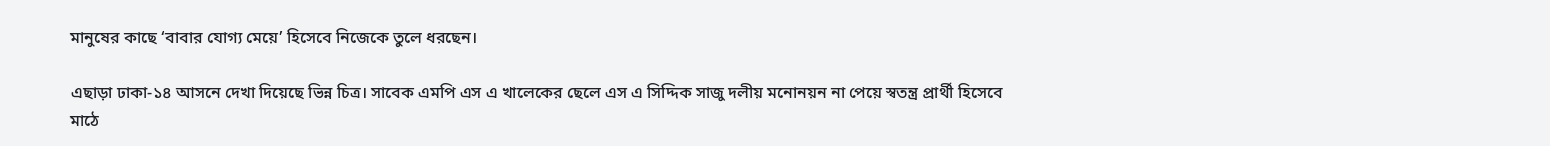মানুষের কাছে ‘বাবার যোগ্য মেয়ে’ হিসেবে নিজেকে তুলে ধরছেন।

এছাড়া ঢাকা-১৪ আসনে দেখা দিয়েছে ভিন্ন চিত্র। সাবেক এমপি এস এ খালেকের ছেলে এস এ সিদ্দিক সাজু দলীয় মনোনয়ন না পেয়ে স্বতন্ত্র প্রার্থী হিসেবে মাঠে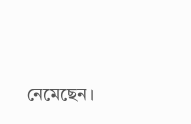নেমেছেন।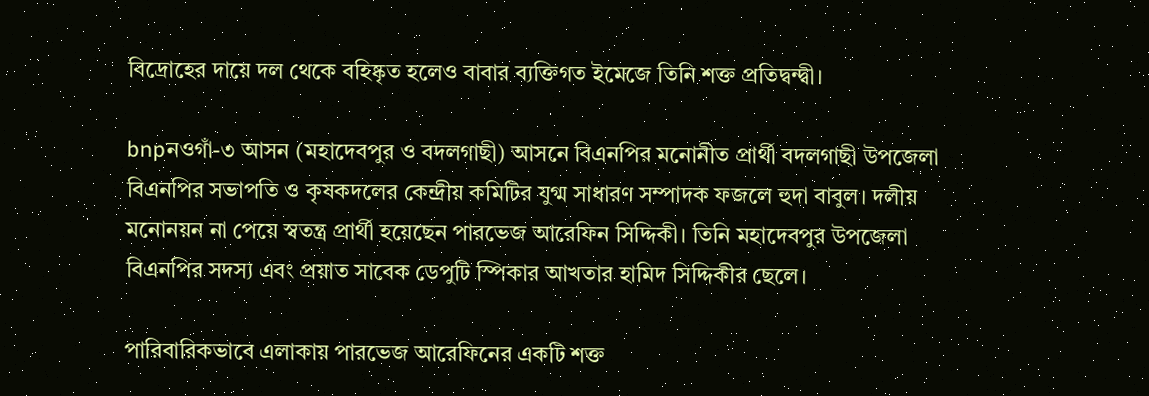বিদ্রোহের দায়ে দল থেকে বহিষ্কৃত হলেও বাবার ব্যক্তিগত ইমেজে তিনি শক্ত প্রতিদ্বন্দ্বী।

bnpনওগাঁ-৩ আসন (মহাদেবপুর ও বদলগাছী) আসনে বিএনপির মনোনীত প্রার্থী বদলগাছী উপজেলা বিএনপির সভাপতি ও কৃষকদলের কেন্দ্রীয় কমিটির যুগ্ম সাধারণ সম্পাদক ফজলে হুদা বাবুল। দলীয় মনোনয়ন না পেয়ে স্বতন্ত্র প্রার্থী হয়েছেন পারভেজ আরেফিন সিদ্দিকী। তিনি মহাদেবপুর উপজেলা বিএনপির সদস্য এবং প্রয়াত সাবেক ডেপুটি স্পিকার আখতার হামিদ সিদ্দিকীর ছেলে।

পারিবারিকভাবে এলাকায় পারভেজ আরেফিনের একটি শক্ত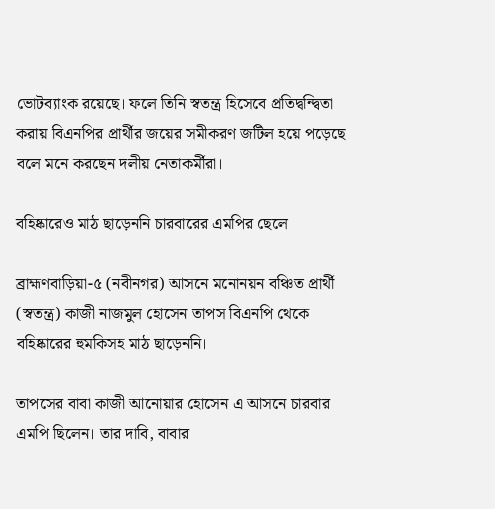ভোটব্যাংক রয়েছে। ফলে তিনি স্বতন্ত্র হিসেবে প্রতিদ্বন্দ্বিতা করায় বিএনপির প্রার্থীর জয়ের সমীকরণ জটিল হয়ে পড়েছে বলে মনে করছেন দলীয় নেতাকর্মীরা।

বহিষ্কারেও মাঠ ছাড়েননি চারবারের এমপির ছেলে

ব্রাহ্মণবাড়িয়া-৫ (নবীনগর) আসনে মনোনয়ন বঞ্চিত প্রার্থী (স্বতন্ত্র) কাজী নাজমুল হোসেন তাপস বিএনপি থেকে বহিষ্কারের হুমকিসহ মাঠ ছাড়েননি।

তাপসের বাবা কাজী আনোয়ার হোসেন এ আসনে চারবার এমপি ছিলেন। তার দাবি, বাবার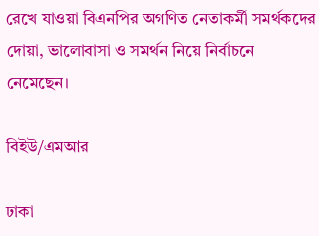রেখে যাওয়া বিএনপির অগণিত নেতাকর্মী সমর্থকদের দোয়া, ভালোবাসা ও সমর্থন নিয়ে নির্বাচনে নেমেছেন।

বিইউ/এমআর

ঢাকা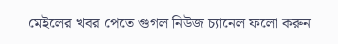মেইলের খবর পেতে গুগল নিউজ চ্যানেল ফলো করুন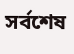সর্বশেষ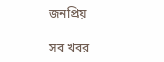জনপ্রিয়

সব খবর